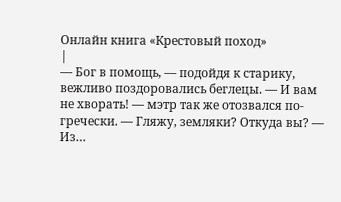Онлайн книга «Крестовый поход»
|
— Бог в помощь, — подойдя к старику, вежливо поздоровались беглецы. — И вам не хворать! — мэтр так же отозвался по-гречески. — Гляжу, земляки? Откуда вы? — Из…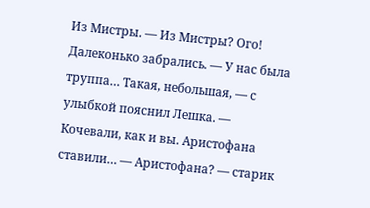Из Мистры. — Из Мистры? Ого! Далеконько забрались. — У нас была труппа… Такая, небольшая, — с улыбкой пояснил Лешка. — Кочевали, как и вы. Аристофана ставили… — Аристофана? — старик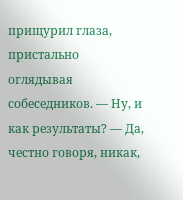прищурил глаза, пристально оглядывая собеседников. — Ну, и как результаты? — Да, честно говоря, никак,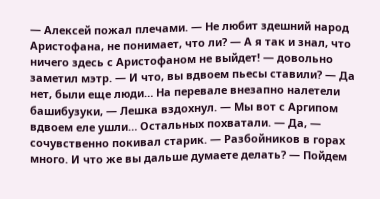— Алексей пожал плечами. — Не любит здешний народ Аристофана, не понимает, что ли? — А я так и знал, что ничего здесь с Аристофаном не выйдет! — довольно заметил мэтр. — И что, вы вдвоем пьесы ставили? — Да нет, были еще люди… На перевале внезапно налетели башибузуки, — Лешка вздохнул. — Мы вот с Аргипом вдвоем еле ушли… Остальных похватали. — Да, — сочувственно покивал старик. — Разбойников в горах много. И что же вы дальше думаете делать? — Пойдем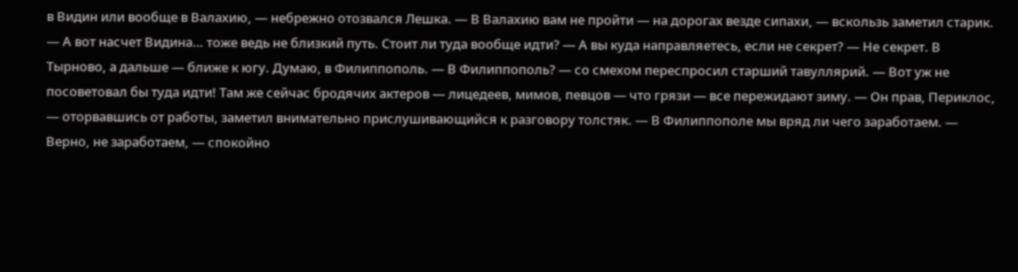в Видин или вообще в Валахию, — небрежно отозвался Лешка. — В Валахию вам не пройти — на дорогах везде сипахи, — вскользь заметил старик. — А вот насчет Видина… тоже ведь не близкий путь. Стоит ли туда вообще идти? — А вы куда направляетесь, если не секрет? — Не секрет. В Тырново, а дальше — ближе к югу. Думаю, в Филиппополь. — В Филиппополь? — со смехом переспросил старший тавуллярий. — Вот уж не посоветовал бы туда идти! Там же сейчас бродячих актеров — лицедеев, мимов, певцов — что грязи — все пережидают зиму. — Он прав, Периклос, — оторвавшись от работы, заметил внимательно прислушивающийся к разговору толстяк. — В Филиппополе мы вряд ли чего заработаем. — Верно, не заработаем, — спокойно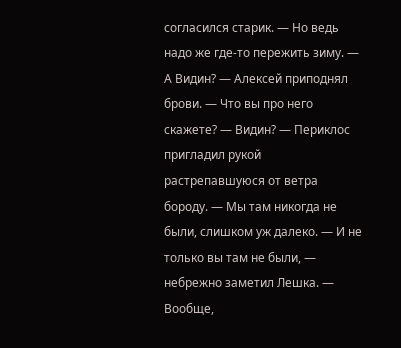согласился старик. — Но ведь надо же где-то пережить зиму. — А Видин? — Алексей приподнял брови. — Что вы про него скажете? — Видин? — Периклос пригладил рукой растрепавшуюся от ветра бороду. — Мы там никогда не были, слишком уж далеко. — И не только вы там не были, — небрежно заметил Лешка. — Вообще,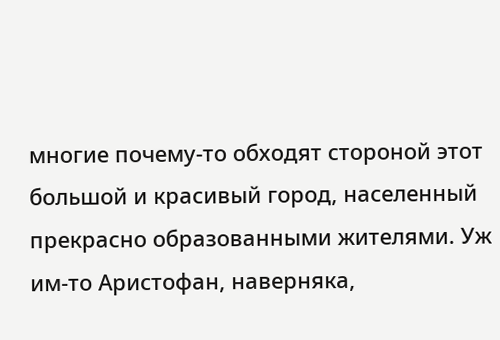многие почему-то обходят стороной этот большой и красивый город, населенный прекрасно образованными жителями. Уж им-то Аристофан, наверняка,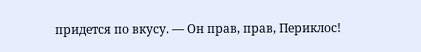придется по вкусу. — Он прав, прав, Периклос!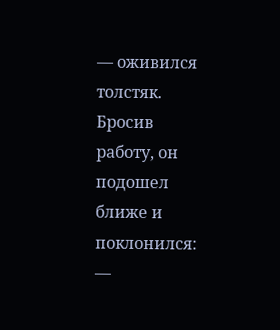— оживился толстяк. Бросив работу, он подошел ближе и поклонился: —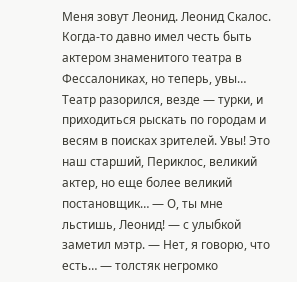Меня зовут Леонид. Леонид Скалос. Когда-то давно имел честь быть актером знаменитого театра в Фессалониках, но теперь, увы… Театр разорился, везде — турки, и приходиться рыскать по городам и весям в поисках зрителей. Увы! Это наш старший, Периклос, великий актер, но еще более великий постановщик… — О, ты мне льстишь, Леонид! — с улыбкой заметил мэтр. — Нет, я говорю, что есть… — толстяк негромко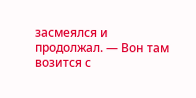засмеялся и продолжал. — Вон там возится с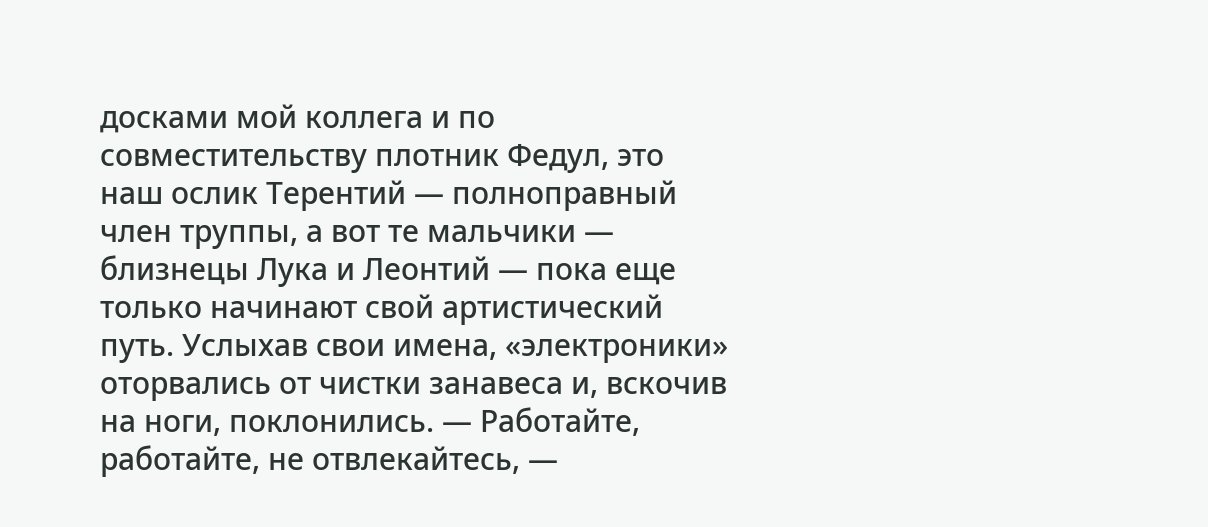досками мой коллега и по совместительству плотник Федул, это наш ослик Терентий — полноправный член труппы, а вот те мальчики — близнецы Лука и Леонтий — пока еще только начинают свой артистический путь. Услыхав свои имена, «электроники» оторвались от чистки занавеса и, вскочив на ноги, поклонились. — Работайте, работайте, не отвлекайтесь, —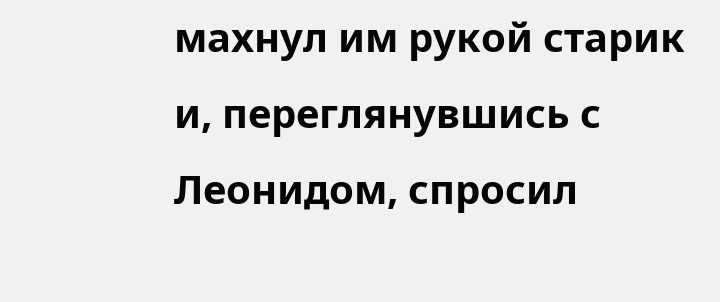махнул им рукой старик и, переглянувшись с Леонидом, спросил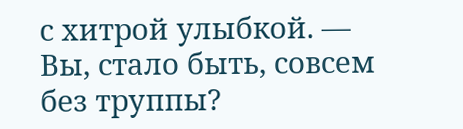с хитрой улыбкой. — Вы, стало быть, совсем без труппы?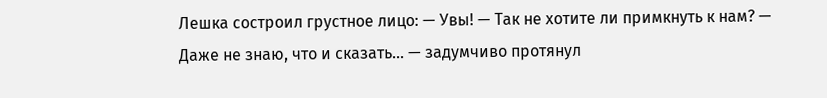Лешка состроил грустное лицо: — Увы! — Так не хотите ли примкнуть к нам? — Даже не знаю, что и сказать… — задумчиво протянул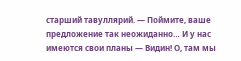старший тавуллярий. — Поймите, ваше предложение так неожиданно… И у нас имеются свои планы — Видин! О, там мы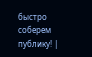быстро соберем публику! |